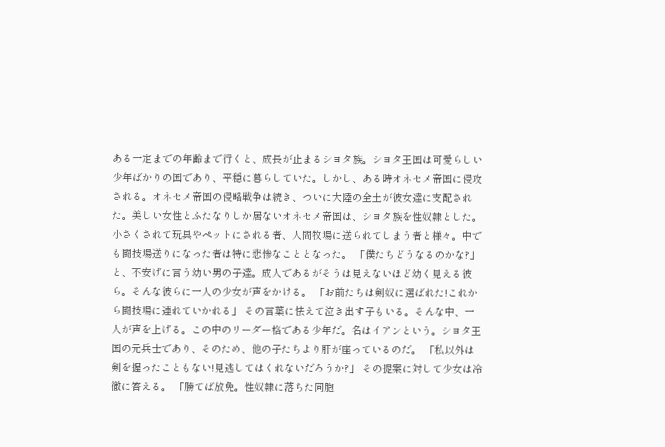ある一定までの年齢まで行くと、成長が止まるシヨタ族。シヨタ王国は可愛らしい少年ばかりの国であり、平穏に暮らしていた。しかし、ある時オネセメ帝国に侵攻される。オネセメ帝国の侵略戦争は続き、ついに大陸の全土が彼女達に支配された。美しい女性とふたなりしか居ないオネセメ帝国は、シヨタ族を性奴隷とした。小さくされて玩具やペットにされる者、人間牧場に送られてしまう者と様々。中でも闘技場送りになった者は特に悲惨なこととなった。 「僕たちどうなるのかな?」 と、不安げに言う幼い男の子達。成人であるがそうは見えないほど幼く見える彼ら。そんな彼らに一人の少女が声をかける。 「お前たちは剣奴に選ばれた!これから闘技場に連れていかれる」 その言葉に怯えて泣き出す子もいる。そんな中、一人が声を上げる。この中のリーダー格である少年だ。名はイアンという。シヨタ王国の元兵士であり、そのため、他の子たちより肝が座っているのだ。 「私以外は剣を握ったこともない!見逃してはくれないだろうか?」 その提案に対して少女は冷徹に答える。 「勝てば放免。性奴隷に落ちた同胞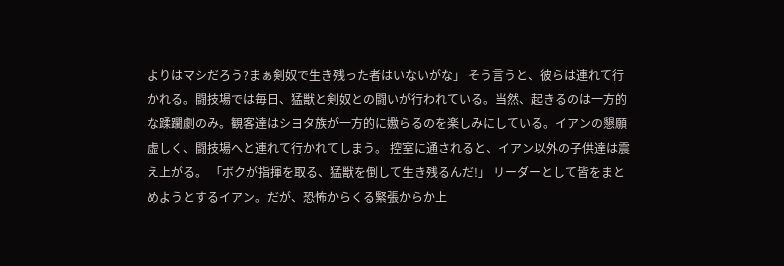よりはマシだろう?まぁ剣奴で生き残った者はいないがな」 そう言うと、彼らは連れて行かれる。闘技場では毎日、猛獣と剣奴との闘いが行われている。当然、起きるのは一方的な蹂躙劇のみ。観客達はシヨタ族が一方的に嫐らるのを楽しみにしている。イアンの懇願虚しく、闘技場へと連れて行かれてしまう。 控室に通されると、イアン以外の子供達は震え上がる。 「ボクが指揮を取る、猛獣を倒して生き残るんだ!」 リーダーとして皆をまとめようとするイアン。だが、恐怖からくる緊張からか上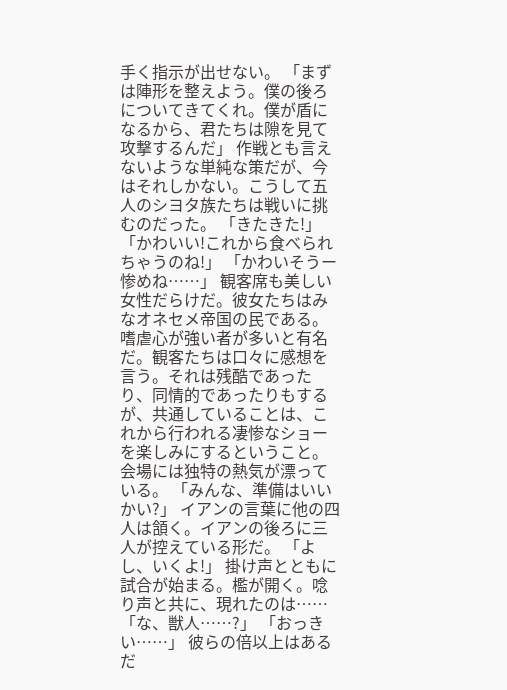手く指示が出せない。 「まずは陣形を整えよう。僕の後ろについてきてくれ。僕が盾になるから、君たちは隙を見て攻撃するんだ」 作戦とも言えないような単純な策だが、今はそれしかない。こうして五人のシヨタ族たちは戦いに挑むのだった。 「きたきた!」 「かわいい!これから食べられちゃうのね!」 「かわいそうー惨めね……」 観客席も美しい女性だらけだ。彼女たちはみなオネセメ帝国の民である。嗜虐心が強い者が多いと有名だ。観客たちは口々に感想を言う。それは残酷であったり、同情的であったりもするが、共通していることは、これから行われる凄惨なショーを楽しみにするということ。会場には独特の熱気が漂っている。 「みんな、準備はいいかい?」 イアンの言葉に他の四人は頷く。イアンの後ろに三人が控えている形だ。 「よし、いくよ!」 掛け声とともに試合が始まる。檻が開く。唸り声と共に、現れたのは…… 「な、獣人……?」 「おっきい……」 彼らの倍以上はあるだ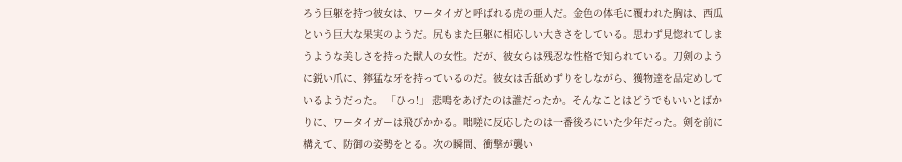ろう巨躯を持つ彼女は、ワータイガと呼ばれる虎の亜人だ。金色の体毛に覆われた胸は、西瓜という巨大な果実のようだ。尻もまた巨躯に相応しい大きさをしている。思わず見惚れてしまうような美しさを持った獣人の女性。だが、彼女らは残忍な性格で知られている。刀剣のように鋭い爪に、獰猛な牙を持っているのだ。彼女は舌舐めずりをしながら、獲物達を品定めしているようだった。 「ひっ!」 悲鳴をあげたのは誰だったか。そんなことはどうでもいいとばかりに、ワータイガーは飛びかかる。咄嗟に反応したのは一番後ろにいた少年だった。剣を前に構えて、防御の姿勢をとる。次の瞬間、衝撃が襲い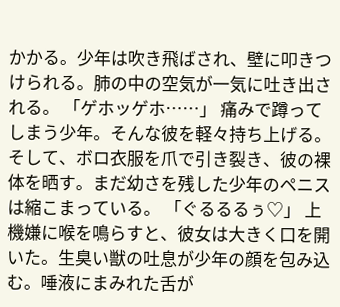かかる。少年は吹き飛ばされ、壁に叩きつけられる。肺の中の空気が一気に吐き出される。 「ゲホッゲホ……」 痛みで蹲ってしまう少年。そんな彼を軽々持ち上げる。そして、ボロ衣服を爪で引き裂き、彼の裸体を晒す。まだ幼さを残した少年のペニスは縮こまっている。 「ぐるるるぅ♡」 上機嫌に喉を鳴らすと、彼女は大きく口を開いた。生臭い獣の吐息が少年の顔を包み込む。唾液にまみれた舌が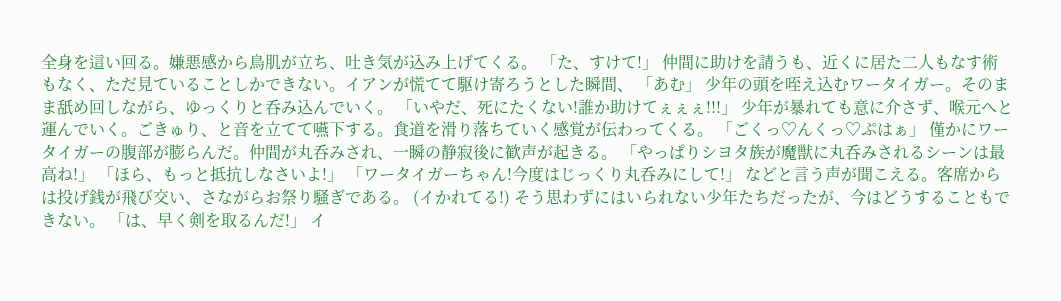全身を這い回る。嫌悪感から鳥肌が立ち、吐き気が込み上げてくる。 「た、すけて!」 仲間に助けを請うも、近くに居た二人もなす術もなく、ただ見ていることしかできない。イアンが慌てて駆け寄ろうとした瞬間、 「あむ」 少年の頭を咥え込むワータイガー。そのまま舐め回しながら、ゆっくりと呑み込んでいく。 「いやだ、死にたくない!誰か助けてぇぇぇ!!!」 少年が暴れても意に介さず、喉元へと運んでいく。ごきゅり、と音を立てて嚥下する。食道を滑り落ちていく感覚が伝わってくる。 「ごくっ♡んくっ♡ぷはぁ」 僅かにワータイガーの腹部が膨らんだ。仲間が丸呑みされ、一瞬の静寂後に歓声が起きる。 「やっぱりシヨタ族が魔獣に丸呑みされるシーンは最高ね!」 「ほら、もっと抵抗しなさいよ!」 「ワータイガーちゃん!今度はじっくり丸呑みにして!」 などと言う声が聞こえる。客席からは投げ銭が飛び交い、さながらお祭り騒ぎである。 (イかれてる!) そう思わずにはいられない少年たちだったが、今はどうすることもできない。 「は、早く剣を取るんだ!」 イ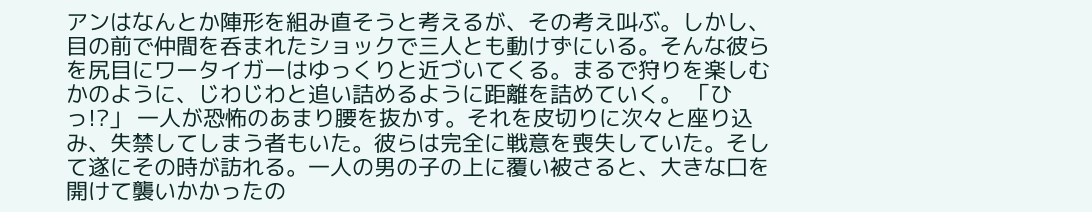アンはなんとか陣形を組み直そうと考えるが、その考え叫ぶ。しかし、目の前で仲間を呑まれたショックで三人とも動けずにいる。そんな彼らを尻目にワータイガーはゆっくりと近づいてくる。まるで狩りを楽しむかのように、じわじわと追い詰めるように距離を詰めていく。 「ひっ!?」 一人が恐怖のあまり腰を抜かす。それを皮切りに次々と座り込み、失禁してしまう者もいた。彼らは完全に戦意を喪失していた。そして遂にその時が訪れる。一人の男の子の上に覆い被さると、大きな口を開けて襲いかかったの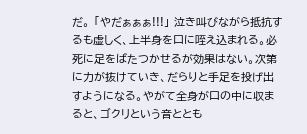だ。 「やだぁぁぁ!!!」 泣き叫びながら抵抗するも虚しく、上半身を口に咥え込まれる。必死に足をばたつかせるが効果はない。次第に力が抜けていき、だらりと手足を投げ出すようになる。やがて全身が口の中に収まると、ゴクリという音ととも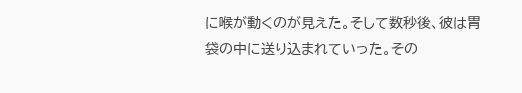に喉が動くのが見えた。そして数秒後、彼は胃袋の中に送り込まれていった。その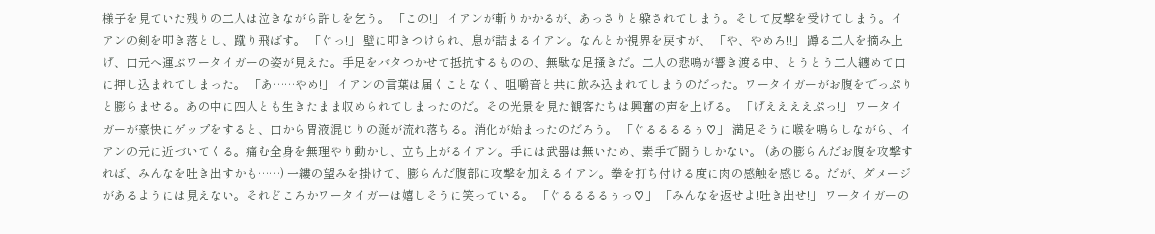様子を見ていた残りの二人は泣きながら許しを乞う。 「この!」 イアンが斬りかかるが、あっさりと躱されてしまう。そして反撃を受けてしまう。イアンの剣を叩き落とし、蹴り飛ばす。 「ぐっ!」 壁に叩きつけられ、息が詰まるイアン。なんとか視界を戻すが、 「や、やめろ!!」 蹲る二人を摘み上げ、口元へ運ぶワータイガーの姿が見えた。手足をバタつかせて抵抗するものの、無駄な足掻きだ。二人の悲鳴が響き渡る中、とうとう二人纏めて口に押し込まれてしまった。 「あ……やめ!」 イアンの言葉は届くことなく、咀嚼音と共に飲み込まれてしまうのだった。ワータイガーがお腹をでっぷりと膨らませる。あの中に四人とも生きたまま収められてしまったのだ。その光景を見た観客たちは興奮の声を上げる。 「げええええぷっ!」 ワータイガーが豪快にゲップをすると、口から胃液混じりの涎が流れ落ちる。消化が始まったのだろう。 「ぐるるるるぅ♡」 満足そうに喉を鳴らしながら、イアンの元に近づいてくる。痛む全身を無理やり動かし、立ち上がるイアン。手には武器は無いため、素手で闘うしかない。 (あの膨らんだお腹を攻撃すれば、みんなを吐き出すかも……) 一縷の望みを掛けて、膨らんだ腹部に攻撃を加えるイアン。拳を打ち付ける度に肉の感触を感じる。だが、ダメージがあるようには見えない。それどころかワータイガーは嬉しそうに笑っている。 「ぐるるるるぅっ♡」 「みんなを返せよ!吐き出せ!」 ワータイガーの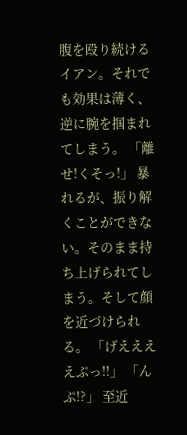腹を殴り続けるイアン。それでも効果は薄く、逆に腕を掴まれてしまう。 「離せ!くそっ!」 暴れるが、振り解くことができない。そのまま持ち上げられてしまう。そして顔を近づけられる。 「げええええぷっ!!」 「んぷ!?」 至近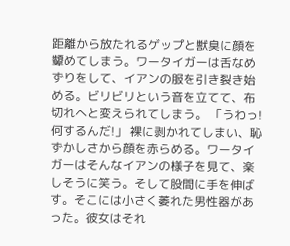距離から放たれるゲップと獣臭に顔を顰めてしまう。ワータイガーは舌なめずりをして、イアンの服を引き裂き始める。ビリビリという音を立てて、布切れへと変えられてしまう。 「うわっ!何するんだ!」 裸に剥かれてしまい、恥ずかしさから顔を赤らめる。ワータイガーはそんなイアンの様子を見て、楽しそうに笑う。そして股間に手を伸ばす。そこには小さく萎れた男性器があった。彼女はそれ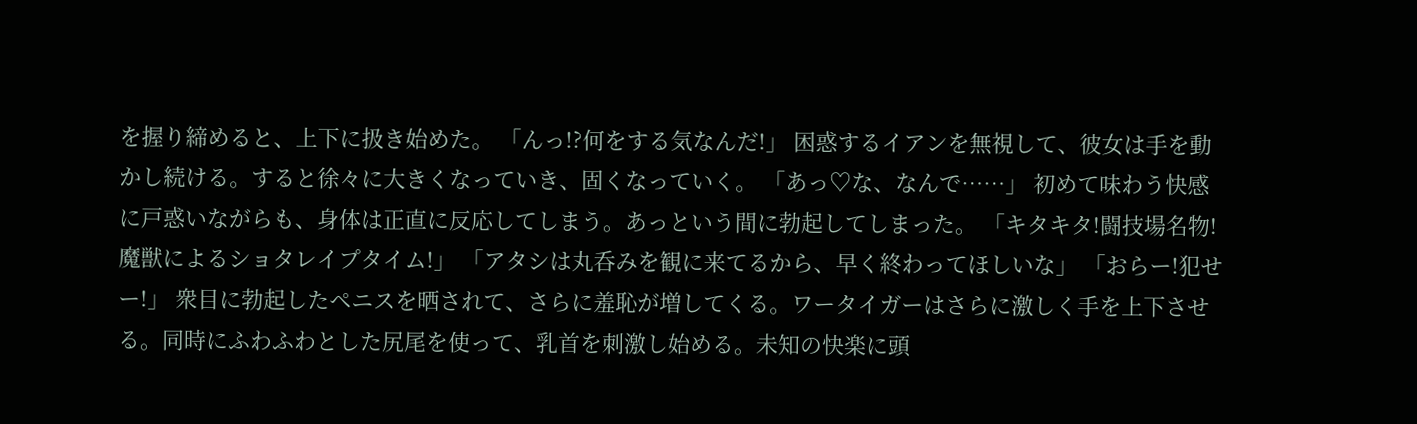を握り締めると、上下に扱き始めた。 「んっ!?何をする気なんだ!」 困惑するイアンを無視して、彼女は手を動かし続ける。すると徐々に大きくなっていき、固くなっていく。 「あっ♡な、なんで……」 初めて味わう快感に戸惑いながらも、身体は正直に反応してしまう。あっという間に勃起してしまった。 「キタキタ!闘技場名物!魔獣によるショタレイプタイム!」 「アタシは丸呑みを観に来てるから、早く終わってほしいな」 「おらー!犯せー!」 衆目に勃起したペニスを晒されて、さらに羞恥が増してくる。ワータイガーはさらに激しく手を上下させる。同時にふわふわとした尻尾を使って、乳首を刺激し始める。未知の快楽に頭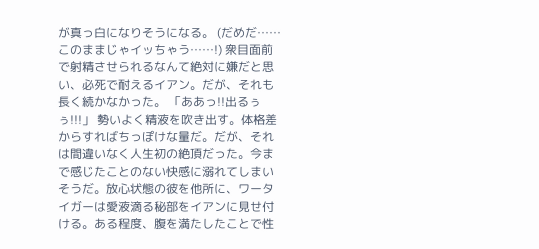が真っ白になりそうになる。 (だめだ……このままじゃイッちゃう……!) 衆目面前で射精させられるなんて絶対に嫌だと思い、必死で耐えるイアン。だが、それも長く続かなかった。 「ああっ!!出るぅぅ!!!」 勢いよく精液を吹き出す。体格差からすればちっぽけな量だ。だが、それは間違いなく人生初の絶頂だった。今まで感じたことのない快感に溺れてしまいそうだ。放心状態の彼を他所に、ワータイガーは愛液滴る秘部をイアンに見せ付ける。ある程度、腹を満たしたことで性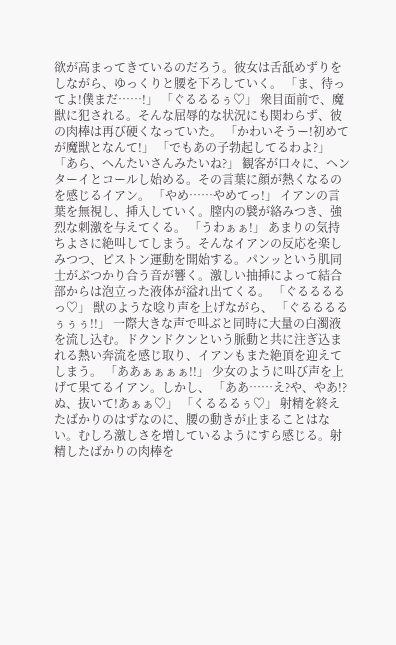欲が高まってきているのだろう。彼女は舌舐めずりをしながら、ゆっくりと腰を下ろしていく。 「ま、待ってよ!僕まだ……!」 「ぐるるるぅ♡」 衆目面前で、魔獣に犯される。そんな屈辱的な状況にも関わらず、彼の肉棒は再び硬くなっていた。 「かわいそうー!初めてが魔獣となんて!」 「でもあの子勃起してるわよ?」 「あら、へんたいさんみたいね?」 観客が口々に、ヘンターイとコールし始める。その言葉に顔が熱くなるのを感じるイアン。 「やめ……やめてっ!」 イアンの言葉を無視し、挿入していく。膣内の襞が絡みつき、強烈な刺激を与えてくる。 「うわぁぁ!」 あまりの気持ちよさに絶叫してしまう。そんなイアンの反応を楽しみつつ、ピストン運動を開始する。パンッという肌同士がぶつかり合う音が響く。激しい抽挿によって結合部からは泡立った液体が溢れ出てくる。 「ぐるるるるっ♡」 獣のような唸り声を上げながら、 「ぐるるるるぅぅぅ!!」 一際大きな声で叫ぶと同時に大量の白濁液を流し込む。ドクンドクンという脈動と共に注ぎ込まれる熱い奔流を感じ取り、イアンもまた絶頂を迎えてしまう。 「ああぁぁぁぁ!!」 少女のように叫び声を上げて果てるイアン。しかし、 「ああ……え?や、やあ!?ぬ、抜いて!あぁぁ♡」 「くるるるぅ♡」 射精を終えたばかりのはずなのに、腰の動きが止まることはない。むしろ激しさを増しているようにすら感じる。射精したばかりの肉棒を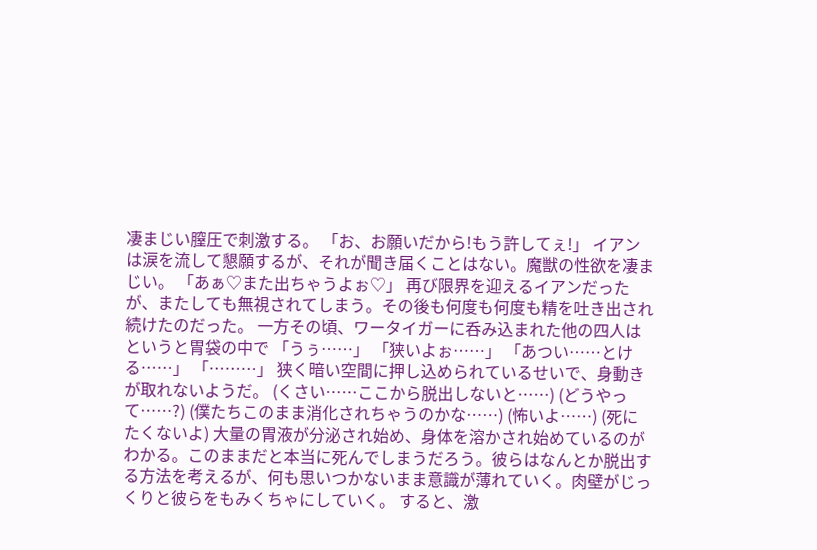凄まじい膣圧で刺激する。 「お、お願いだから!もう許してぇ!」 イアンは涙を流して懇願するが、それが聞き届くことはない。魔獣の性欲を凄まじい。 「あぁ♡また出ちゃうよぉ♡」 再び限界を迎えるイアンだったが、またしても無視されてしまう。その後も何度も何度も精を吐き出され続けたのだった。 一方その頃、ワータイガーに呑み込まれた他の四人はというと胃袋の中で 「うぅ……」 「狭いよぉ……」 「あつい……とける……」 「………」 狭く暗い空間に押し込められているせいで、身動きが取れないようだ。 (くさい……ここから脱出しないと……) (どうやって……?) (僕たちこのまま消化されちゃうのかな……) (怖いよ……) (死にたくないよ) 大量の胃液が分泌され始め、身体を溶かされ始めているのがわかる。このままだと本当に死んでしまうだろう。彼らはなんとか脱出する方法を考えるが、何も思いつかないまま意識が薄れていく。肉壁がじっくりと彼らをもみくちゃにしていく。 すると、激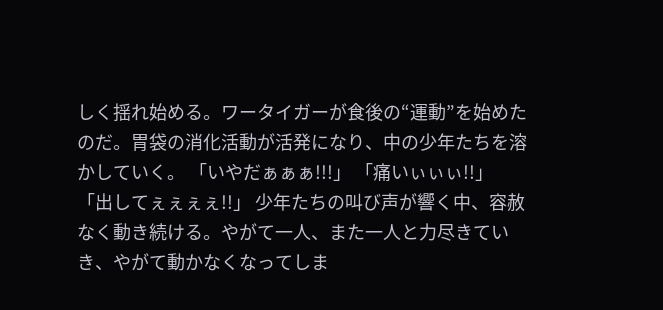しく揺れ始める。ワータイガーが食後の“運動”を始めたのだ。胃袋の消化活動が活発になり、中の少年たちを溶かしていく。 「いやだぁぁぁ!!!」 「痛いぃぃぃ!!」 「出してぇぇぇぇ!!」 少年たちの叫び声が響く中、容赦なく動き続ける。やがて一人、また一人と力尽きていき、やがて動かなくなってしま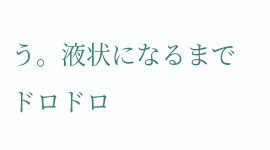う。液状になるまでドロドロ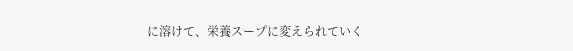に溶けて、栄養スープに変えられていく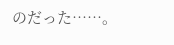のだった……。